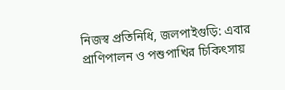নিজস্ব প্রতিনিধি, জলপাইগুড়ি: এবার প্রাণিপালন ও পশুপাখির চিকিৎসায়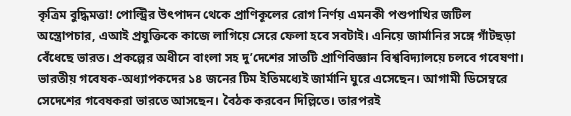কৃত্রিম বুদ্ধিমত্তা! পোল্ট্রির উৎপাদন থেকে প্রাণিকূলের রোগ নির্ণয় এমনকী পশুপাখির জটিল অস্ত্রোপচার, এআই প্রযুক্তিকে কাজে লাগিয়ে সেরে ফেলা হবে সবটাই। এনিয়ে জার্মানির সঙ্গে গাঁটছড়া বেঁধেছে ভারত। প্রকল্পের অধীনে বাংলা সহ দু’দেশের সাতটি প্রাণিবিজ্ঞান বিশ্ববিদ্যালয়ে চলবে গবেষণা।
ভারতীয় গবেষক-অধ্যাপকদের ১৪ জনের টিম ইতিমধ্যেই জার্মানি ঘুরে এসেছেন। আগামী ডিসেম্বরে সেদেশের গবেষকরা ভারতে আসছেন। বৈঠক করবেন দিল্লিতে। তারপরই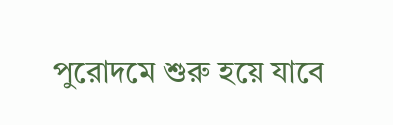পুরোদমে শুরু হয়ে যাবে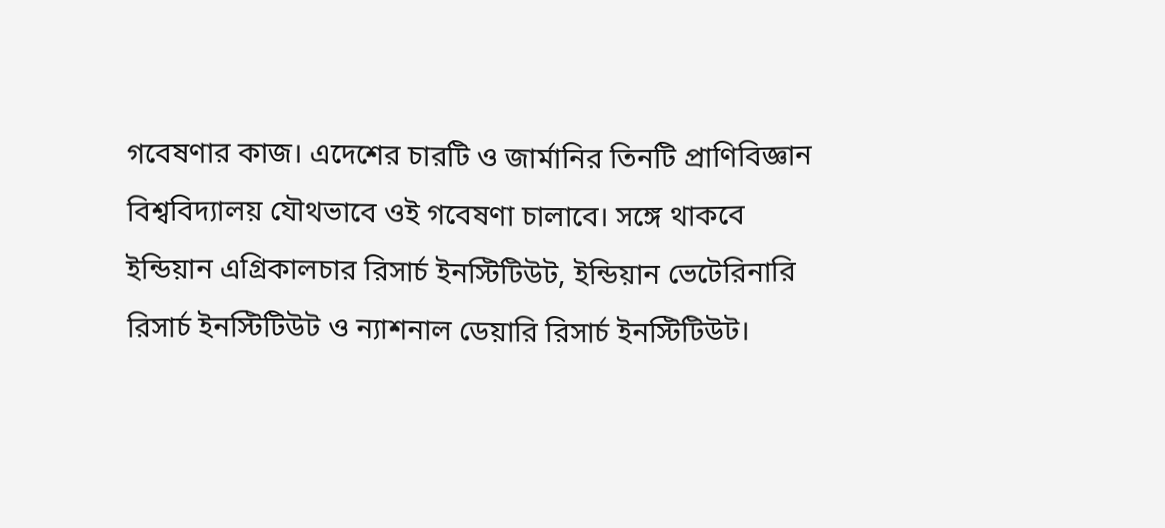গবেষণার কাজ। এদেশের চারটি ও জার্মানির তিনটি প্রাণিবিজ্ঞান বিশ্ববিদ্যালয় যৌথভাবে ওই গবেষণা চালাবে। সঙ্গে থাকবে ইন্ডিয়ান এগ্রিকালচার রিসার্চ ইনস্টিটিউট, ইন্ডিয়ান ভেটেরিনারি রিসার্চ ইনস্টিটিউট ও ন্যাশনাল ডেয়ারি রিসার্চ ইনস্টিটিউট।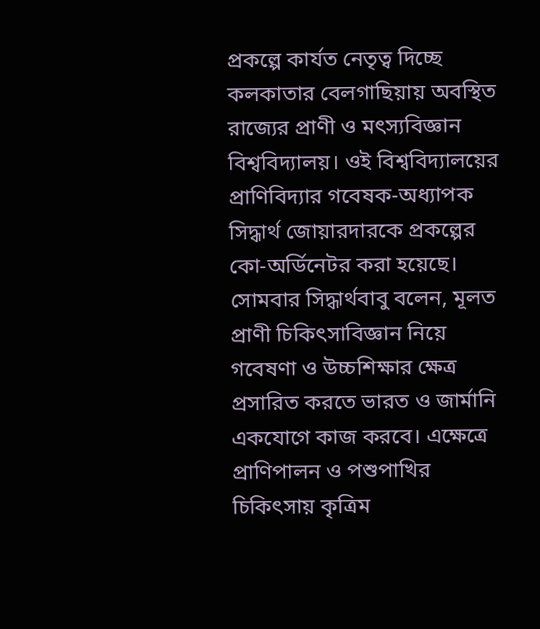প্রকল্পে কার্যত নেতৃত্ব দিচ্ছে কলকাতার বেলগাছিয়ায় অবস্থিত রাজ্যের প্রাণী ও মৎস্যবিজ্ঞান বিশ্ববিদ্যালয়। ওই বিশ্ববিদ্যালয়ের প্রাণিবিদ্যার গবেষক-অধ্যাপক সিদ্ধার্থ জোয়ারদারকে প্রকল্পের কো-অর্ডিনেটর করা হয়েছে।
সোমবার সিদ্ধার্থবাবু বলেন, মূলত প্রাণী চিকিৎসাবিজ্ঞান নিয়ে গবেষণা ও উচ্চশিক্ষার ক্ষেত্র প্রসারিত করতে ভারত ও জার্মানি একযোগে কাজ করবে। এক্ষেত্রে প্রাণিপালন ও পশুপাখির চিকিৎসায় কৃত্রিম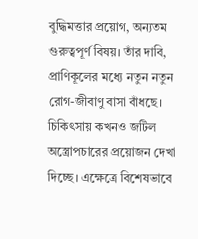বুদ্ধিমত্তার প্রয়োগ, অন্যতম গুরুত্বপূর্ণ বিষয়। তাঁর দাবি, প্রাণিকূলের মধ্যে নতুন নতুন রোগ-জীবাণু বাসা বাঁধছে। চিকিৎসায় কখনও জটিল অস্ত্রোপচারের প্রয়োজন দেখা দিচ্ছে। এক্ষেত্রে বিশেষভাবে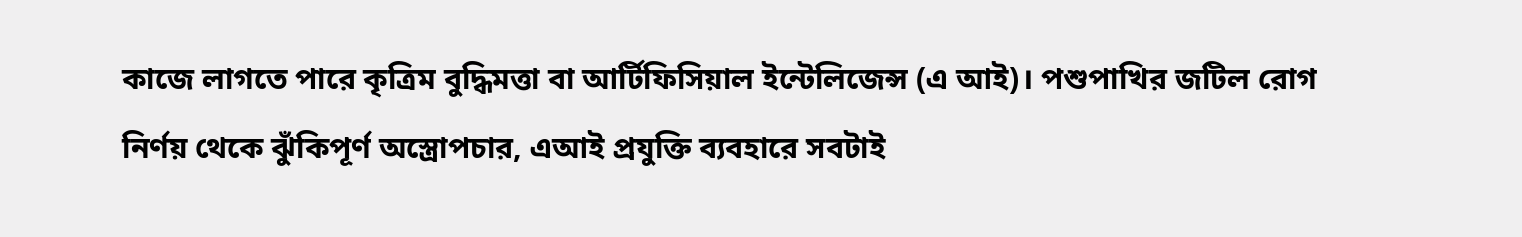কাজে লাগতে পারে কৃত্রিম বুদ্ধিমত্তা বা আর্টিফিসিয়াল ইন্টেলিজেন্স (এ আই)। পশুপাখির জটিল রোগ নির্ণয় থেকে ঝুঁকিপূর্ণ অস্ত্রোপচার, এআই প্রযুক্তি ব্যবহারে সবটাই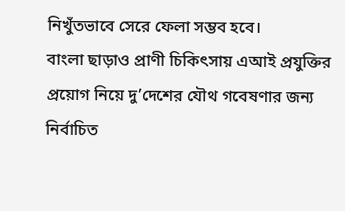নিখুঁতভাবে সেরে ফেলা সম্ভব হবে।
বাংলা ছাড়াও প্রাণী চিকিৎসায় এআই প্রযুক্তির প্রয়োগ নিয়ে দু’দেশের যৌথ গবেষণার জন্য নির্বাচিত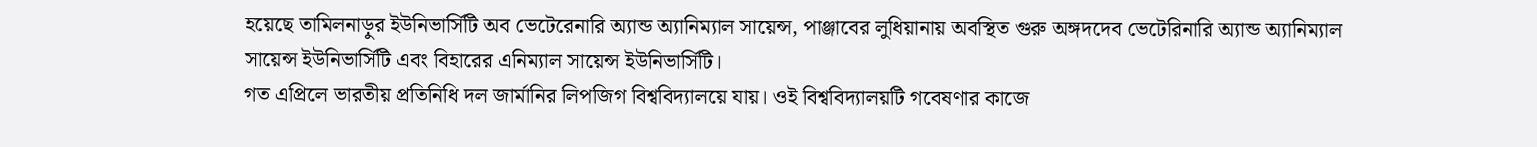হয়েছে তামিলনাড়ুর ইউনিভার্সিটি অব ভেটেরেনারি অ্যান্ড অ্যানিম্যাল সায়েন্স, পাঞ্জাবের লুধিয়ানায় অবস্থিত গুরু অঙ্গদদেব ভেটেরিনারি অ্যান্ড অ্যানিম্যাল সায়েন্স ইউনিভার্সিটি এবং বিহারের এনিম্যাল সায়েন্স ইউনিভার্সিটি।
গত এপ্রিলে ভারতীয় প্রতিনিধি দল জার্মানির লিপজিগ বিশ্ববিদ্যালয়ে যায়। ওই বিশ্ববিদ্যালয়টি গবেষণার কাজে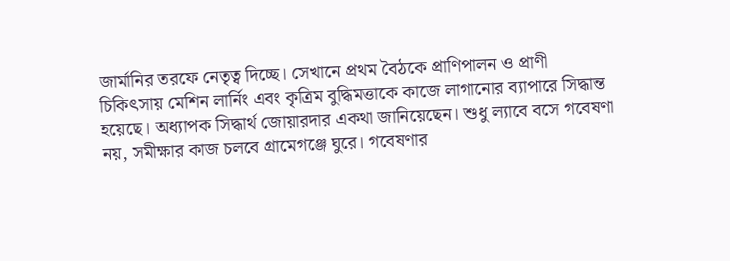জার্মানির তরফে নেতৃত্ব দিচ্ছে। সেখানে প্রথম বৈঠকে প্রাণিপালন ও প্রাণী চিকিৎসায় মেশিন লার্নিং এবং কৃত্রিম বুদ্ধিমত্তাকে কাজে লাগানোর ব্যাপারে সিদ্ধান্ত হয়েছে। অধ্যাপক সিদ্ধার্থ জোয়ারদার একথা জানিয়েছেন। শুধু ল্যাবে বসে গবেষণা নয়, সমীক্ষার কাজ চলবে গ্রামেগঞ্জে ঘুরে। গবেষণার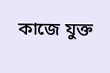কাজে যুক্ত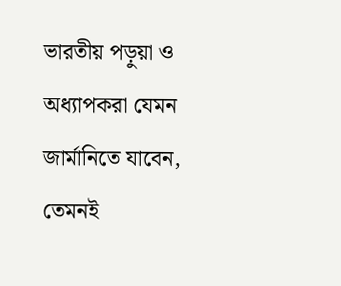ভারতীয় পড়ুয়া ও অধ্যাপকরা যেমন জার্মানিতে যাবেন, তেমনই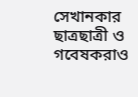সেখানকার ছাত্রছাত্রী ও গবেষকরাও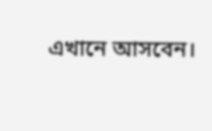এখানে আসবেন।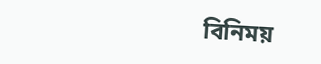বিনিময়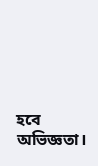হবে অভিজ্ঞতা।